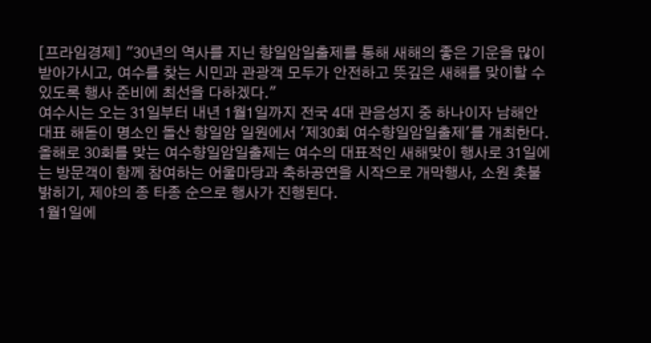[프라임경제] "30년의 역사를 지닌 향일암일출제를 통해 새해의 좋은 기운을 많이 받아가시고, 여수를 찾는 시민과 관광객 모두가 안전하고 뜻깊은 새해를 맞이할 수 있도록 행사 준비에 최선을 다하겠다."
여수시는 오는 31일부터 내년 1월1일까지 전국 4대 관음성지 중 하나이자 남해안 대표 해돋이 명소인 돌산 향일암 일원에서 '제30회 여수향일암일출제'를 개최한다.
올해로 30회를 맞는 여수향일암일출제는 여수의 대표적인 새해맞이 행사로 31일에는 방문객이 함께 참여하는 어울마당과 축하공연을 시작으로 개막행사, 소원 촛불 밝히기, 제야의 종 타종 순으로 행사가 진행된다.
1월1일에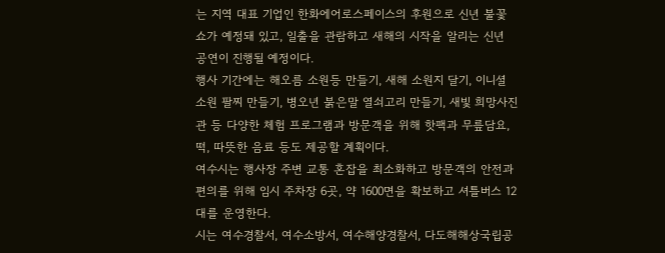는 지역 대표 기업인 한화에어로스페이스의 후원으로 신년 불꽃쇼가 예정돼 있고, 일출을 관람하고 새해의 시작을 알리는 신년 공연이 진행될 예정이다.
행사 기간에는 해오름 소원등 만들기, 새해 소원지 달기, 이니셜 소원 팔찌 만들기, 병오년 붉은말 열쇠고리 만들기, 새빛 희망사진관 등 다양한 체험 프로그램과 방문객을 위해 핫팩과 무릎담요, 떡, 따뜻한 음료 등도 제공할 계획이다.
여수시는 행사장 주변 교통 혼잡을 최소화하고 방문객의 안전과 편의를 위해 임시 주차장 6곳, 약 1600면을 확보하고 셔틀버스 12대를 운영한다.
시는 여수경찰서, 여수소방서, 여수해양경찰서, 다도해해상국립공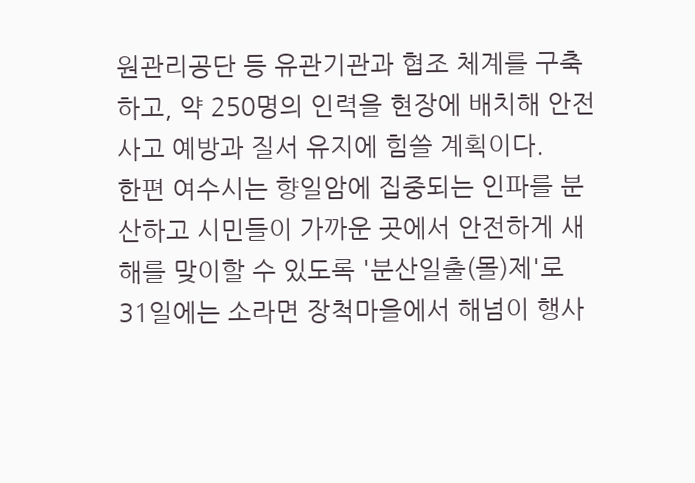원관리공단 등 유관기관과 협조 체계를 구축하고, 약 250명의 인력을 현장에 배치해 안전사고 예방과 질서 유지에 힘쓸 계획이다.
한편 여수시는 향일암에 집중되는 인파를 분산하고 시민들이 가까운 곳에서 안전하게 새해를 맞이할 수 있도록 '분산일출(몰)제'로 31일에는 소라면 장척마을에서 해넘이 행사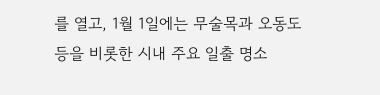를 열고, 1월 1일에는 무술목과 오동도 등을 비롯한 시내 주요 일출 명소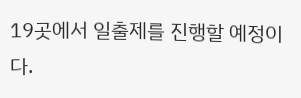19곳에서 일출제를 진행할 예정이다.